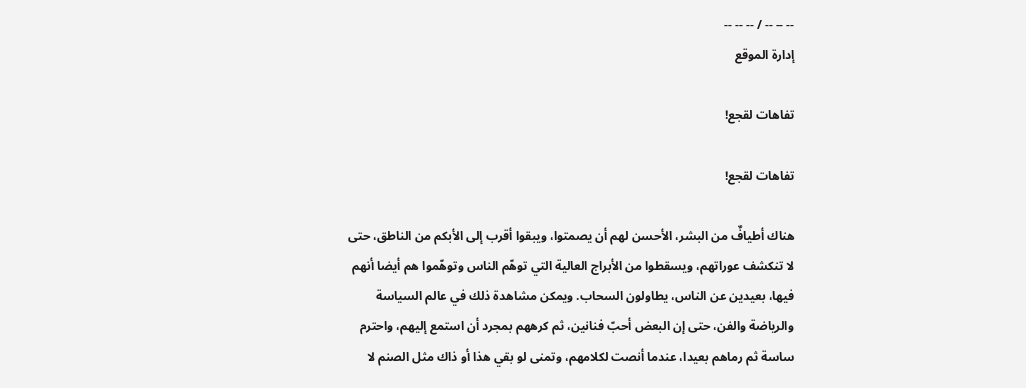-- -- -- / -- -- --
إدارة الموقع

تفاهات لقجع!

تفاهات لقجع!

هناك أطيافٌ من البشر، الأحسن لهم أن يصمتوا، ويبقوا أقرب إلى الأبكم من الناطق، حتى لا تنكشف عوراتهم، ويسقطوا من الأبراج العالية التي توهّم الناس وتوهّموا هم أيضا أنهم فيها، بعيدين عن الناس، يطاولون السحاب. ويمكن مشاهدة ذلك في عالم السياسة والرياضة والفن، حتى إن البعض أحبّ فنانين، ثم كرههم بمجرد أن استمع إليهم، واحترم ساسة ثم رماهم بعيدا، عندما أنصت لكلامهم، وتمنى لو بقي هذا أو ذاك مثل الصنم لا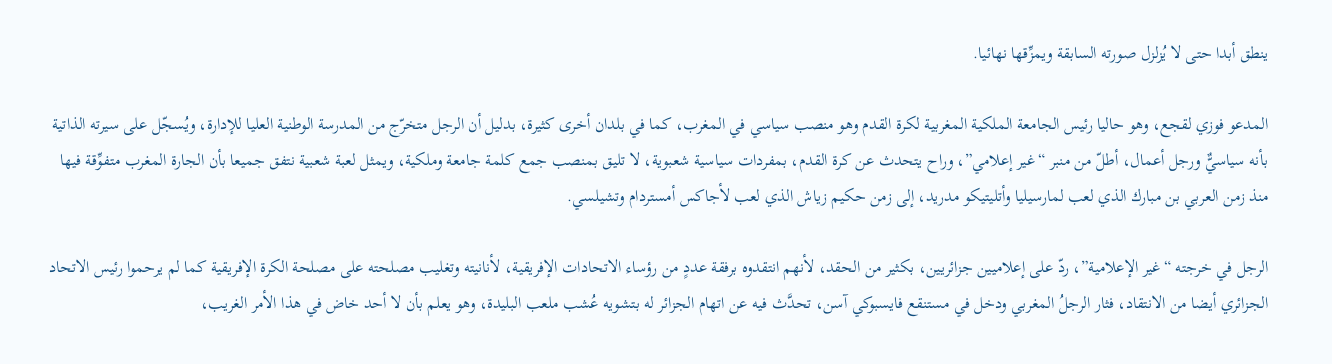ينطق أبدا حتى لا يُزلزل صورته السابقة ويمزِّقها نهائيا.

المدعو فوزي لقجع، وهو حاليا رئيس الجامعة الملكية المغربية لكرة القدم وهو منصب سياسي في المغرب، كما في بلدان أخرى كثيرة، بدليل أن الرجل متخرّج من المدرسة الوطنية العليا للإدارة، ويُسجّل على سيرته الذاتية بأنه سياسيٌّ ورجل أعمال، أطلّ من منبر “غير إعلامي”، وراح يتحدث عن كرة القدم، بمفردات سياسية شعبوية، لا تليق بمنصب جمع كلمة جامعة وملكية، ويمثل لعبة شعبية نتفق جميعا بأن الجارة المغرب متفوِّقة فيها منذ زمن العربي بن مبارك الذي لعب لمارسيليا وأتليتيكو مدريد، إلى زمن حكيم زياش الذي لعب لأجاكس أمستردام وتشيلسي.

الرجل في خرجته “غير الإعلامية”، ردّ على إعلاميين جزائريين، بكثير من الحقد، لأنهم انتقدوه برفقة عددٍ من رؤساء الاتحادات الإفريقية، لأنانيته وتغليب مصلحته على مصلحة الكرة الإفريقية كما لم يرحموا رئيس الاتحاد الجزائري أيضا من الانتقاد، فثار الرجلُ المغربي ودخل في مستنقع فايسبوكي آسن، تحدَّث فيه عن اتهام الجزائر له بتشويه عُشب ملعب البليدة، وهو يعلم بأن لا أحد خاض في هذا الأمر الغريب،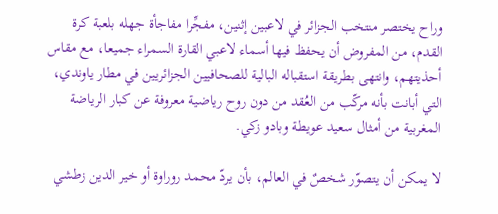وراح يختصر منتخب الجزائر في لاعبين إثنين، مفجِّرا مفاجأة جهله بلعبة كرة القدم، من المفروض أن يحفظ فيها أسماء لاعبي القارة السمراء جميعا، مع مقاس أحذيتهم، وانتهى بطريقة استقباله البالية للصحافيين الجزائريين في مطار ياوندي، التي أبانت بأنه مركّب من العُقد من دون روح رياضية معروفة عن كبار الرياضة المغربية من أمثال سعيد عويطة وبادو زكي.

لا يمكن أن يتصوّر شخصٌ في العالم، بأن يردّ محمد روراوة أو خير الدين زطشي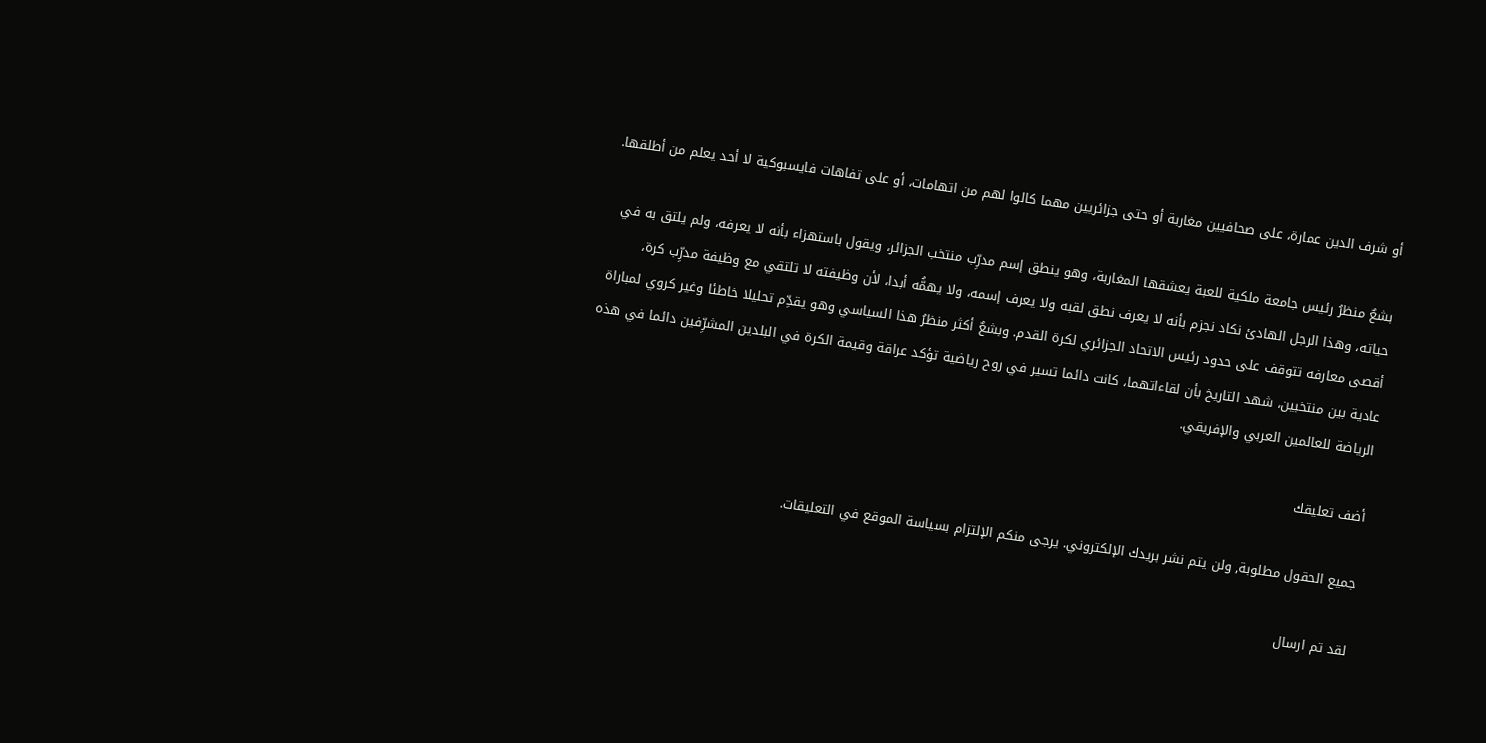أو شرف الدين عمارة، على صحافيين مغاربة أو حتى جزائريين مهما كالوا لهم من اتهامات، أو على تفاهات فايسبوكية لا أحد يعلم من أطلقها.

بشعٌ منظرُ رئيس جامعة ملكية للعبة يعشقها المغاربة، وهو ينطق إسم مدرِّب منتخب الجزائر، ويقول باستهزاء بأنه لا يعرفه، ولم يلتق به في حياته، وهذا الرجل الهادئ نكاد نجزم بأنه لا يعرف نطق لقبه ولا يعرف إسمه، ولا يهمُّه أبدا، لأن وظيفته لا تلتقي مع وظيفة مدرِّب كرة، أقصى معارفه تتوقف على حدود رئيس الاتحاد الجزائري لكرة القدم. وبشعٌ أكثر منظرُ هذا السياسي وهو يقدِّم تحليلا خاطئا وغير كروي لمباراة عادية بين منتخبين، شهد التاريخ بأن لقاءاتهما، كانت دائما تسير في روح رياضية تؤكد عراقة وقيمة الكرة في البلدين المشرِّفين دائما في هذه الرياضة للعالمين العربي والإفريقي.

أضف تعليقك

جميع الحقول مطلوبة, ولن يتم نشر بريدك الإلكتروني. يرجى منكم الإلتزام بسياسة الموقع في التعليقات.

لقد تم ارسال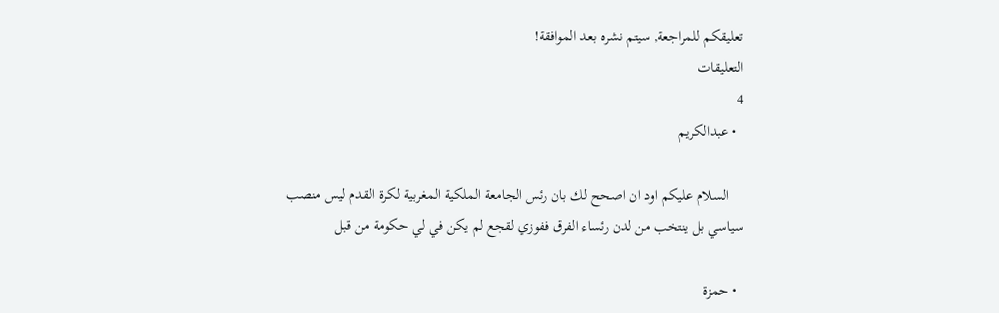تعليقكم للمراجعة, سيتم نشره بعد الموافقة!
التعليقات
4
  • عبدالكريم

    السلام عليكم اود ان اصحح لك بان رئس الجامعة الملكية المغربية لكرة القدم ليس منصب سياسي بل ينتخب من لدن رئساء الفرق ففوزي لقجع لم يكن في لي حكومة من قبل

  • حمزة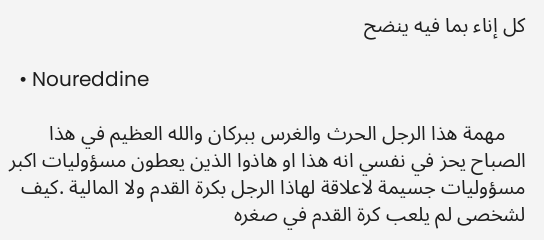كل إناء بما فيه ينضح

  • Noureddine

    مهمة هذا الرجل الحرث والغرس ببركان والله العظيم في هذا الصباح يحز في نفسي انه هذا او هاذوا الذين يعطون مسؤوليات اكبر مسؤوليات جسيمة لاعلاقة لهاذا الرجل بكرة القدم ولا المالية .كيف لشخصى لم يلعب كرة القدم في صغره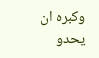وكبره ان يحدو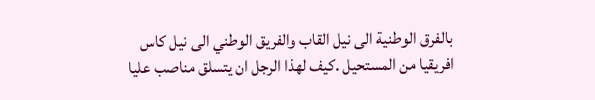بالفرق الوطنية الى نيل القاب والفريق الوطني الى نيل كاس افريقيا من المستحيل .كيف لهذا الرجل ان يتسلق مناصب عليا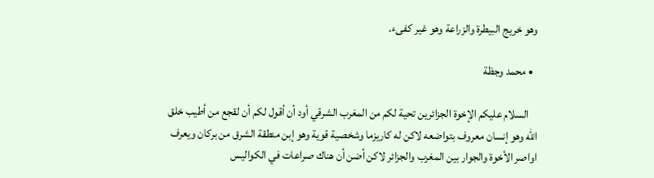وهو خريج البيطرة والزراعة وهو غير كفىء.

  • محمد وجظة

    السلام عليكم الإخوة الجزائرين تحية لكم من المغرب الشرقي أود أن أقول لكم أن لقجع من أطيب خلق الله وهو إنسان معروف بتواضعه لاكن له كاريزما وشخصية قوية وهو إبن منطقة الشرق من بركان ويعرف اواصر الأخوة والجوار بين المغرب والجزائر لاكن أضن أن هناك صراعات في الكواليس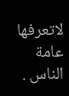لاتعرفها عامة الناس .